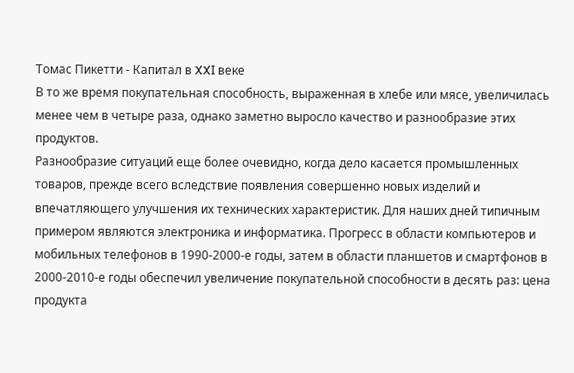Томас Пикетти - Капитал в XXI веке
В то же время покупательная способность, выраженная в хлебе или мясе, увеличилась менее чем в четыре раза, однако заметно выросло качество и разнообразие этих продуктов.
Разнообразие ситуаций еще более очевидно, когда дело касается промышленных товаров, прежде всего вследствие появления совершенно новых изделий и впечатляющего улучшения их технических характеристик. Для наших дней типичным примером являются электроника и информатика. Прогресс в области компьютеров и мобильных телефонов в 1990-2000-е годы, затем в области планшетов и смартфонов в 2000-2010-е годы обеспечил увеличение покупательной способности в десять раз: цена продукта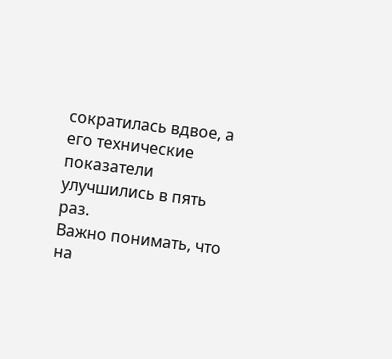сократилась вдвое, а его технические показатели улучшились в пять раз.
Важно понимать, что на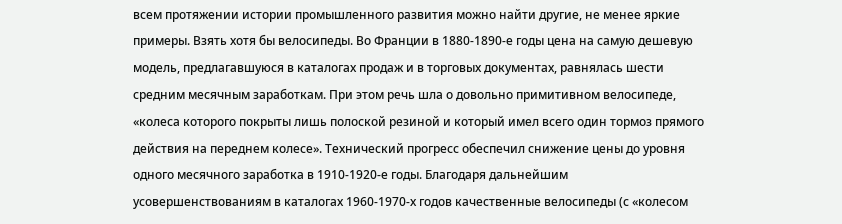всем протяжении истории промышленного развития можно найти другие, не менее яркие примеры. Взять хотя бы велосипеды. Во Франции в 1880-1890-е годы цена на самую дешевую модель, предлагавшуюся в каталогах продаж и в торговых документах, равнялась шести средним месячным заработкам. При этом речь шла о довольно примитивном велосипеде, «колеса которого покрыты лишь полоской резиной и который имел всего один тормоз прямого действия на переднем колесе». Технический прогресс обеспечил снижение цены до уровня одного месячного заработка в 1910-1920-е годы. Благодаря дальнейшим усовершенствованиям в каталогах 1960-1970-х годов качественные велосипеды (с «колесом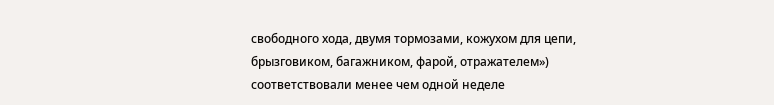свободного хода, двумя тормозами, кожухом для цепи, брызговиком, багажником, фарой, отражателем») соответствовали менее чем одной неделе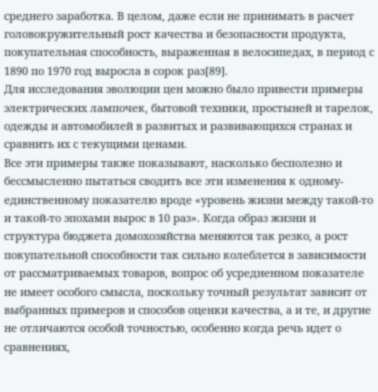среднего заработка. В целом, даже если не принимать в расчет головокружительный рост качества и безопасности продукта, покупательная способность, выраженная в велосипедах, в период с 1890 по 1970 год выросла в сорок раз[89].
Для исследования эволюции цен можно было привести примеры электрических лампочек, бытовой техники, простыней и тарелок, одежды и автомобилей в развитых и развивающихся странах и сравнить их с текущими ценами.
Все эти примеры также показывают, насколько бесполезно и бессмысленно пытаться сводить все эти изменения к одному-единственному показателю вроде «уровень жизни между такой-то и такой-то эпохами вырос в 10 раз». Когда образ жизни и структура бюджета домохозяйства меняются так резко, а рост покупательной способности так сильно колеблется в зависимости от рассматриваемых товаров, вопрос об усредненном показателе не имеет особого смысла, поскольку точный результат зависит от выбранных примеров и способов оценки качества, а и те, и другие не отличаются особой точностью, особенно когда речь идет о сравнениях,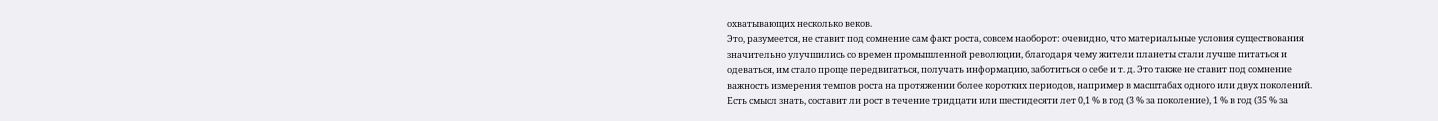охватывающих несколько веков.
Это, разумеется, не ставит под сомнение сам факт роста, совсем наоборот: очевидно, что материальные условия существования значительно улучшились со времен промышленной революции, благодаря чему жители планеты стали лучше питаться и одеваться, им стало проще передвигаться, получать информацию, заботиться о себе и т. д. Это также не ставит под сомнение важность измерения темпов роста на протяжении более коротких периодов, например в масштабах одного или двух поколений. Есть смысл знать, составит ли рост в течение тридцати или шестидесяти лет 0,1 % в год (3 % за поколение), 1 % в год (35 % за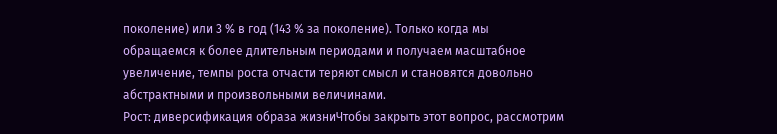поколение) или 3 % в год (143 % за поколение). Только когда мы обращаемся к более длительным периодами и получаем масштабное увеличение, темпы роста отчасти теряют смысл и становятся довольно абстрактными и произвольными величинами.
Рост: диверсификация образа жизниЧтобы закрыть этот вопрос, рассмотрим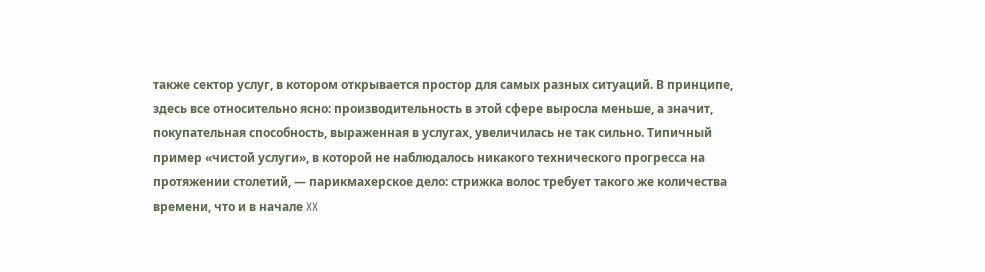также сектор услуг, в котором открывается простор для самых разных ситуаций. В принципе, здесь все относительно ясно: производительность в этой сфере выросла меньше, а значит, покупательная способность, выраженная в услугах, увеличилась не так сильно. Типичный пример «чистой услуги», в которой не наблюдалось никакого технического прогресса на протяжении столетий, — парикмахерское дело: стрижка волос требует такого же количества времени, что и в начале XX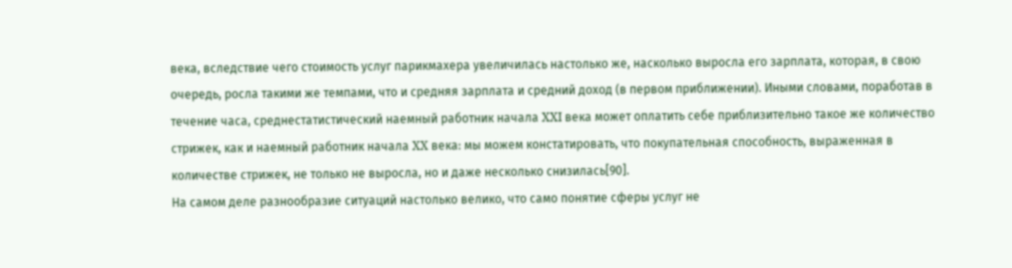века, вследствие чего стоимость услуг парикмахера увеличилась настолько же, насколько выросла его зарплата, которая, в свою очередь, росла такими же темпами, что и средняя зарплата и средний доход (в первом приближении). Иными словами, поработав в течение часа, среднестатистический наемный работник начала XXI века может оплатить себе приблизительно такое же количество стрижек, как и наемный работник начала XX века: мы можем констатировать, что покупательная способность, выраженная в количестве стрижек, не только не выросла, но и даже несколько снизилась[90].
На самом деле разнообразие ситуаций настолько велико, что само понятие сферы услуг не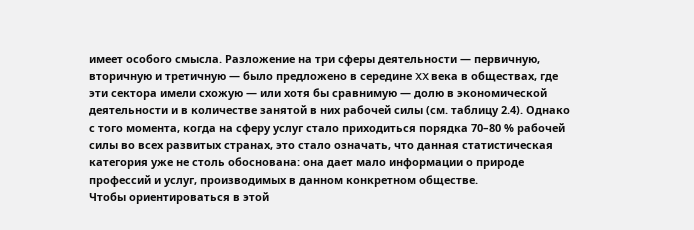имеет особого смысла. Разложение на три сферы деятельности — первичную, вторичную и третичную — было предложено в середине XX века в обществах, где эти сектора имели схожую — или хотя бы сравнимую — долю в экономической деятельности и в количестве занятой в них рабочей силы (см. таблицу 2.4). Однако с того момента, когда на сферу услуг стало приходиться порядка 70–80 % рабочей силы во всех развитых странах, это стало означать, что данная статистическая категория уже не столь обоснована: она дает мало информации о природе профессий и услуг, производимых в данном конкретном обществе.
Чтобы ориентироваться в этой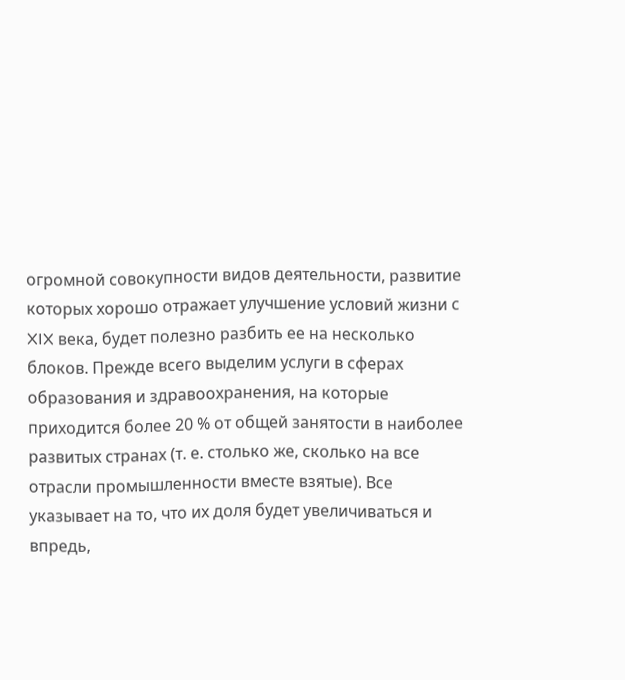огромной совокупности видов деятельности, развитие которых хорошо отражает улучшение условий жизни с XIX века, будет полезно разбить ее на несколько блоков. Прежде всего выделим услуги в сферах образования и здравоохранения, на которые приходится более 20 % от общей занятости в наиболее развитых странах (т. е. столько же, сколько на все отрасли промышленности вместе взятые). Все указывает на то, что их доля будет увеличиваться и впредь,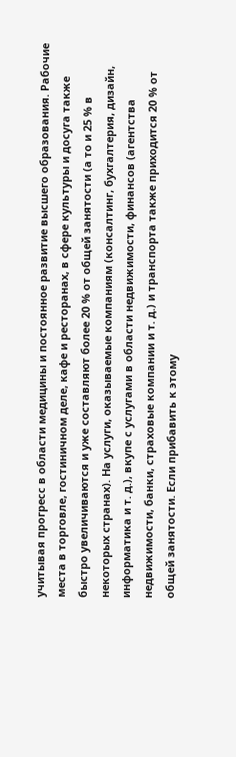учитывая прогресс в области медицины и постоянное развитие высшего образования. Рабочие места в торговле, гостиничном деле, кафе и ресторанах, в сфере культуры и досуга также быстро увеличиваются и уже составляют более 20 % от общей занятости (а то и 25 % в некоторых странах). На услуги, оказываемые компаниям (консалтинг, бухгалтерия, дизайн, информатика и т. д.), вкупе с услугами в области недвижимости, финансов (агентства недвижимости, банки, страховые компании и т. д.) и транспорта также приходится 20 % от общей занятости. Если прибавить к этому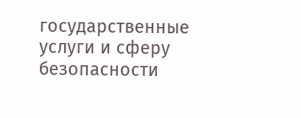государственные услуги и сферу безопасности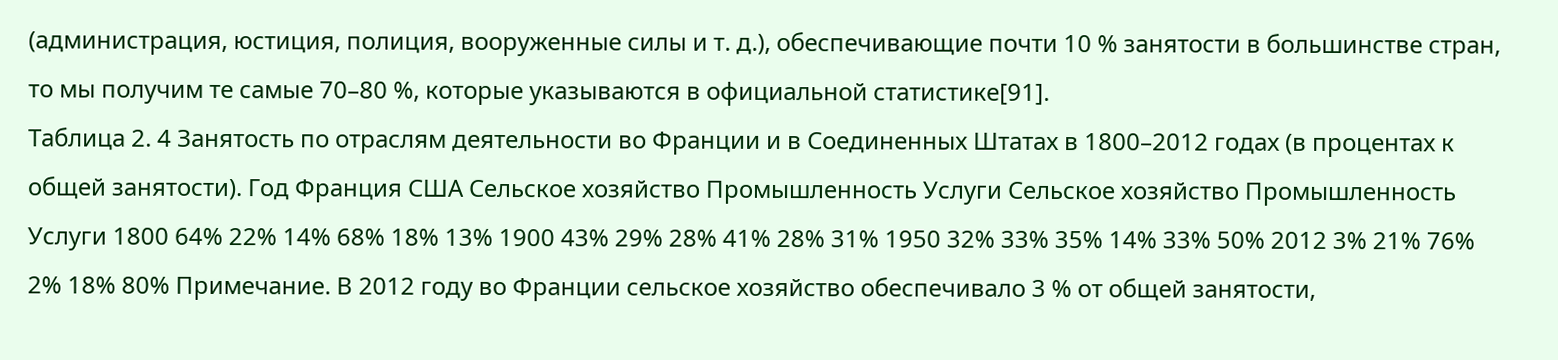(администрация, юстиция, полиция, вооруженные силы и т. д.), обеспечивающие почти 10 % занятости в большинстве стран, то мы получим те самые 70–80 %, которые указываются в официальной статистике[91].
Таблица 2. 4 Занятость по отраслям деятельности во Франции и в Соединенных Штатах в 1800–2012 годах (в процентах к общей занятости). Год Франция США Сельское хозяйство Промышленность Услуги Сельское хозяйство Промышленность Услуги 1800 64% 22% 14% 68% 18% 13% 1900 43% 29% 28% 41% 28% 31% 1950 32% 33% 35% 14% 33% 50% 2012 3% 21% 76% 2% 18% 80% Примечание. В 2012 году во Франции сельское хозяйство обеспечивало 3 % от общей занятости,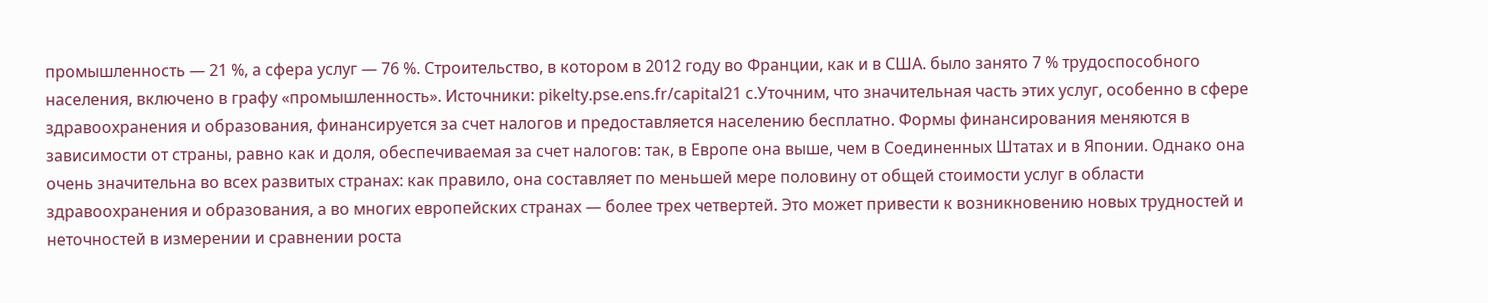промышленность — 21 %, а сфера услуг — 76 %. Строительство, в котором в 2012 году во Франции, как и в США. было занято 7 % трудоспособного населения, включено в графу «промышленность». Источники: pikelty.pse.ens.fr/capital21 с.Уточним, что значительная часть этих услуг, особенно в сфере здравоохранения и образования, финансируется за счет налогов и предоставляется населению бесплатно. Формы финансирования меняются в зависимости от страны, равно как и доля, обеспечиваемая за счет налогов: так, в Европе она выше, чем в Соединенных Штатах и в Японии. Однако она очень значительна во всех развитых странах: как правило, она составляет по меньшей мере половину от общей стоимости услуг в области здравоохранения и образования, а во многих европейских странах — более трех четвертей. Это может привести к возникновению новых трудностей и неточностей в измерении и сравнении роста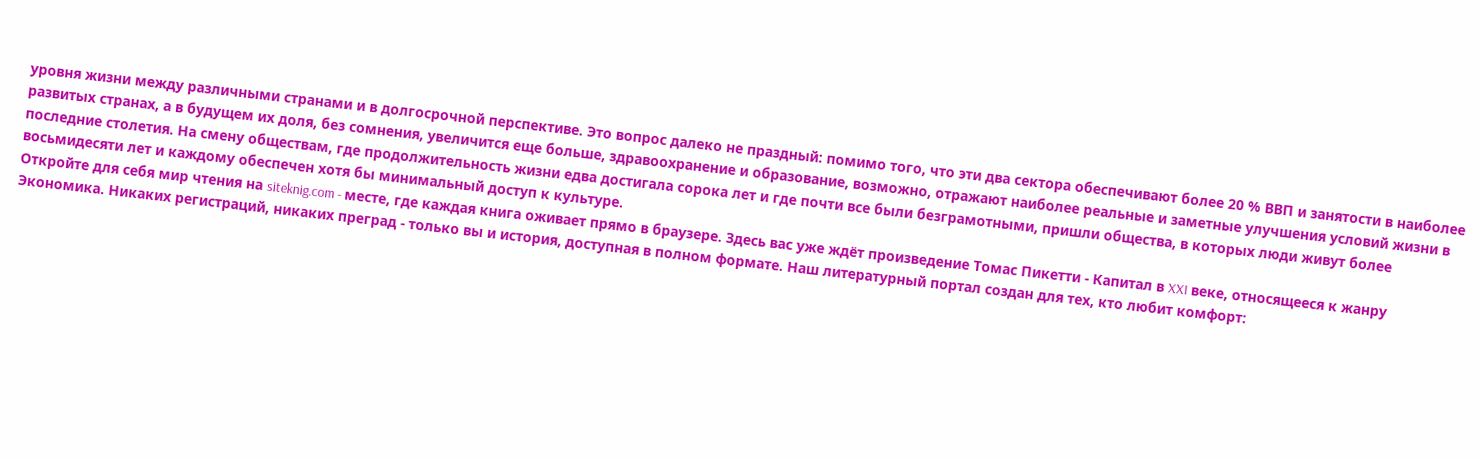уровня жизни между различными странами и в долгосрочной перспективе. Это вопрос далеко не праздный: помимо того, что эти два сектора обеспечивают более 20 % ВВП и занятости в наиболее развитых странах, а в будущем их доля, без сомнения, увеличится еще больше, здравоохранение и образование, возможно, отражают наиболее реальные и заметные улучшения условий жизни в последние столетия. На смену обществам, где продолжительность жизни едва достигала сорока лет и где почти все были безграмотными, пришли общества, в которых люди живут более восьмидесяти лет и каждому обеспечен хотя бы минимальный доступ к культуре.
Откройте для себя мир чтения на siteknig.com - месте, где каждая книга оживает прямо в браузере. Здесь вас уже ждёт произведение Томас Пикетти - Капитал в XXI веке, относящееся к жанру Экономика. Никаких регистраций, никаких преград - только вы и история, доступная в полном формате. Наш литературный портал создан для тех, кто любит комфорт: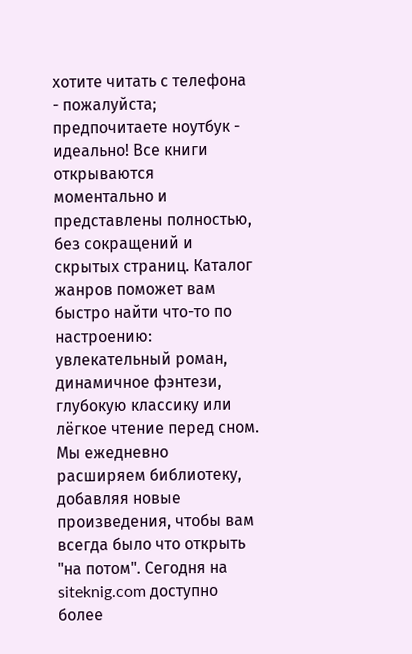хотите читать с телефона - пожалуйста; предпочитаете ноутбук - идеально! Все книги открываются моментально и представлены полностью, без сокращений и скрытых страниц. Каталог жанров поможет вам быстро найти что-то по настроению: увлекательный роман, динамичное фэнтези, глубокую классику или лёгкое чтение перед сном. Мы ежедневно расширяем библиотеку, добавляя новые произведения, чтобы вам всегда было что открыть "на потом". Сегодня на siteknig.com доступно более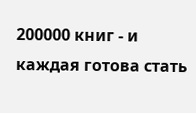200000 книг - и каждая готова стать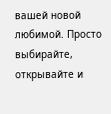вашей новой любимой. Просто выбирайте, открывайте и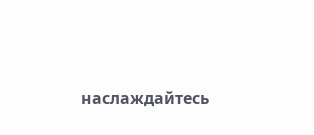наслаждайтесь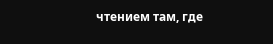чтением там, где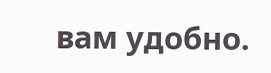вам удобно.